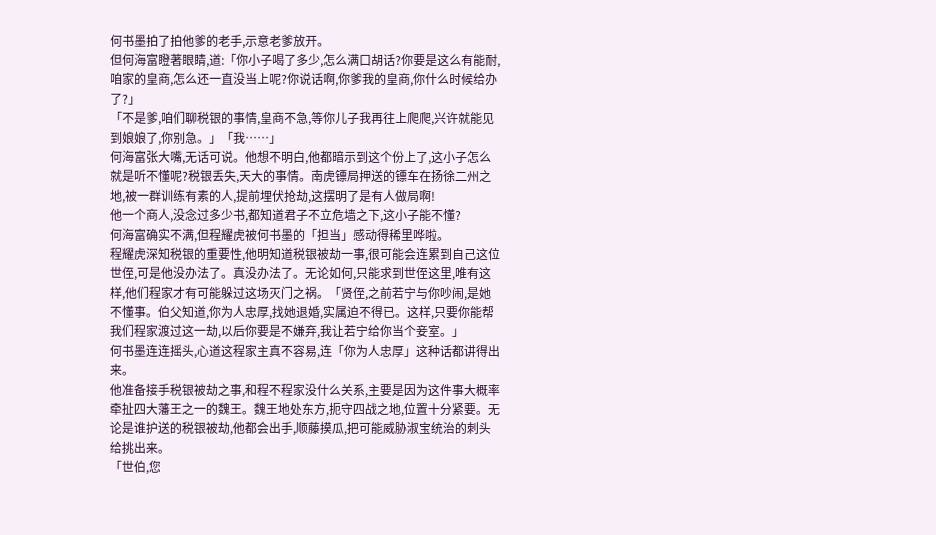何书墨拍了拍他爹的老手,示意老爹放开。
但何海富瞪著眼睛,道:「你小子喝了多少,怎么满口胡话?你要是这么有能耐,咱家的皇商,怎么还一直没当上呢?你说话啊,你爹我的皇商,你什么时候给办了?」
「不是爹,咱们聊税银的事情,皇商不急,等你儿子我再往上爬爬,兴许就能见到娘娘了,你别急。」「我……」
何海富张大嘴,无话可说。他想不明白,他都暗示到这个份上了,这小子怎么就是听不懂呢?税银丢失,天大的事情。南虎镖局押送的镖车在扬徐二州之地,被一群训练有素的人,提前埋伏抢劫,这摆明了是有人做局啊!
他一个商人,没念过多少书,都知道君子不立危墙之下,这小子能不懂?
何海富确实不满,但程耀虎被何书墨的「担当」感动得稀里哗啦。
程耀虎深知税银的重要性,他明知道税银被劫一事,很可能会连累到自己这位世侄,可是他没办法了。真没办法了。无论如何,只能求到世侄这里,唯有这样,他们程家才有可能躲过这场灭门之祸。「贤侄,之前若宁与你吵闹,是她不懂事。伯父知道,你为人忠厚,找她退婚,实属迫不得已。这样,只要你能帮我们程家渡过这一劫,以后你要是不嫌弃,我让若宁给你当个妾室。」
何书墨连连摇头,心道这程家主真不容易,连「你为人忠厚」这种话都讲得出来。
他准备接手税银被劫之事,和程不程家没什么关系,主要是因为这件事大概率牵扯四大藩王之一的魏王。魏王地处东方,扼守四战之地,位置十分紧要。无论是谁护送的税银被劫,他都会出手,顺藤摸瓜,把可能威胁淑宝统治的刺头给挑出来。
「世伯,您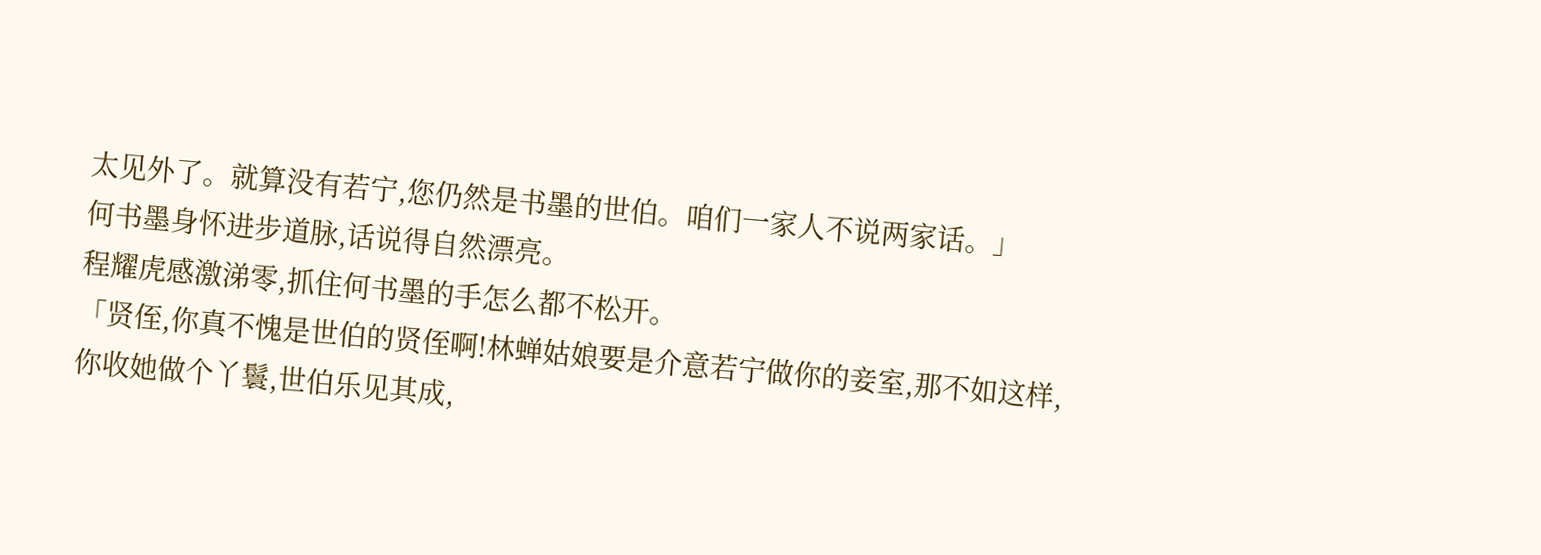太见外了。就算没有若宁,您仍然是书墨的世伯。咱们一家人不说两家话。」
何书墨身怀进步道脉,话说得自然漂亮。
程耀虎感激涕零,抓住何书墨的手怎么都不松开。
「贤侄,你真不愧是世伯的贤侄啊!林蝉姑娘要是介意若宁做你的妾室,那不如这样,你收她做个丫鬟,世伯乐见其成,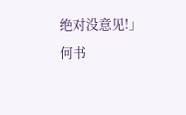绝对没意见!」
何书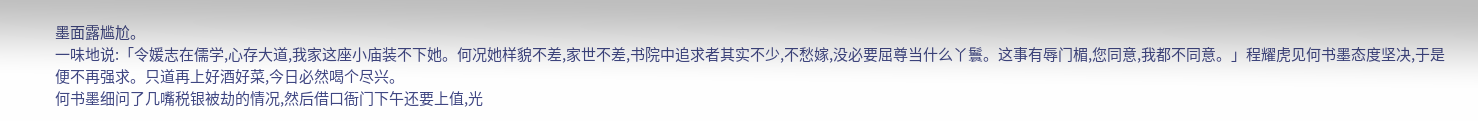墨面露尴尬。
一味地说:「令媛志在儒学,心存大道,我家这座小庙装不下她。何况她样貌不差,家世不差,书院中追求者其实不少,不愁嫁,没必要屈尊当什么丫鬟。这事有辱门楣,您同意,我都不同意。」程耀虎见何书墨态度坚决,于是便不再强求。只道再上好酒好菜,今日必然喝个尽兴。
何书墨细问了几嘴税银被劫的情况,然后借口衙门下午还要上值,光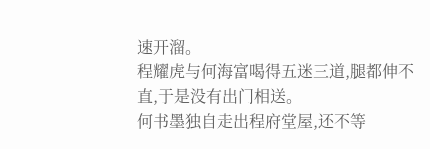速开溜。
程耀虎与何海富喝得五迷三道,腿都伸不直,于是没有出门相送。
何书墨独自走出程府堂屋,还不等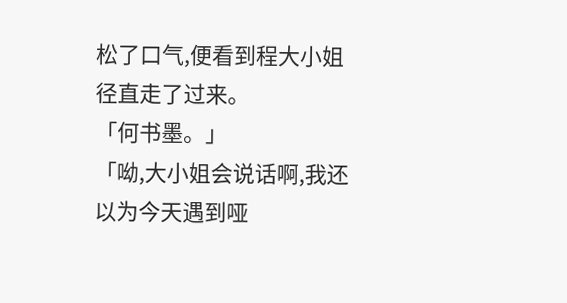松了口气,便看到程大小姐径直走了过来。
「何书墨。」
「呦,大小姐会说话啊,我还以为今天遇到哑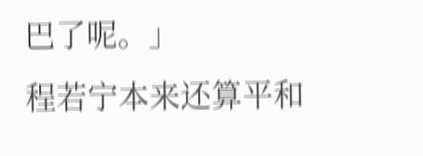巴了呢。」
程若宁本来还算平和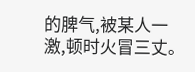的脾气,被某人一激,顿时火冒三丈。